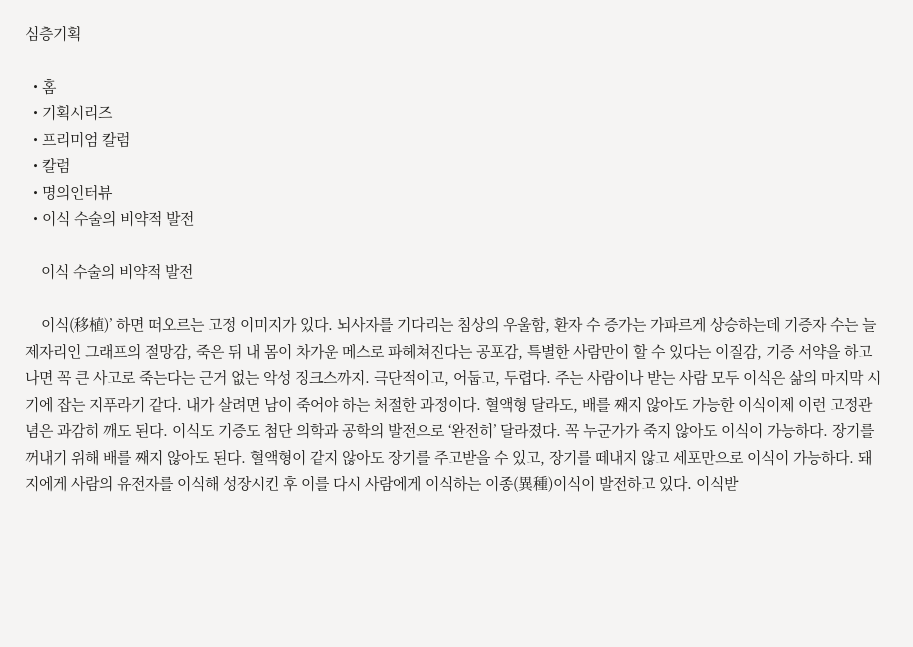심층기획

  • 홈
  • 기획시리즈
  • 프리미엄 칼럼
  • 칼럼
  • 명의인터뷰
  • 이식 수술의 비약적 발전

    이식 수술의 비약적 발전

    이식(移植)’ 하면 떠오르는 고정 이미지가 있다. 뇌사자를 기다리는 침상의 우울함, 환자 수 증가는 가파르게 상승하는데 기증자 수는 늘 제자리인 그래프의 절망감, 죽은 뒤 내 몸이 차가운 메스로 파헤쳐진다는 공포감, 특별한 사람만이 할 수 있다는 이질감, 기증 서약을 하고 나면 꼭 큰 사고로 죽는다는 근거 없는 악성 징크스까지. 극단적이고, 어둡고, 두렵다. 주는 사람이나 받는 사람 모두 이식은 삶의 마지막 시기에 잡는 지푸라기 같다. 내가 살려면 남이 죽어야 하는 처절한 과정이다. 혈액형 달라도, 배를 째지 않아도 가능한 이식이제 이런 고정관념은 과감히 깨도 된다. 이식도 기증도 첨단 의학과 공학의 발전으로 ‘완전히’ 달라졌다. 꼭 누군가가 죽지 않아도 이식이 가능하다. 장기를 꺼내기 위해 배를 째지 않아도 된다. 혈액형이 같지 않아도 장기를 주고받을 수 있고, 장기를 떼내지 않고 세포만으로 이식이 가능하다. 돼지에게 사람의 유전자를 이식해 성장시킨 후 이를 다시 사람에게 이식하는 이종(異種)이식이 발전하고 있다. 이식받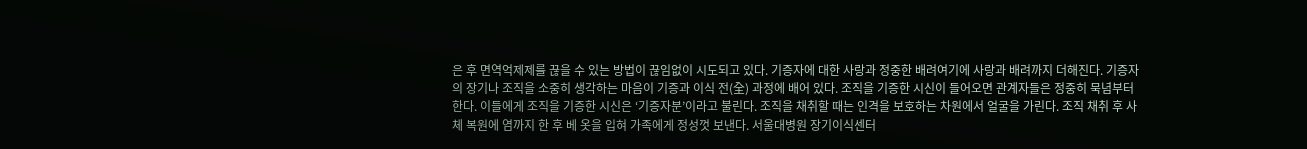은 후 면역억제제를 끊을 수 있는 방법이 끊임없이 시도되고 있다. 기증자에 대한 사랑과 정중한 배려여기에 사랑과 배려까지 더해진다. 기증자의 장기나 조직을 소중히 생각하는 마음이 기증과 이식 전(全) 과정에 배어 있다. 조직을 기증한 시신이 들어오면 관계자들은 정중히 묵념부터 한다. 이들에게 조직을 기증한 시신은 ‘기증자분’이라고 불린다. 조직을 채취할 때는 인격을 보호하는 차원에서 얼굴을 가린다. 조직 채취 후 사체 복원에 염까지 한 후 베 옷을 입혀 가족에게 정성껏 보낸다. 서울대병원 장기이식센터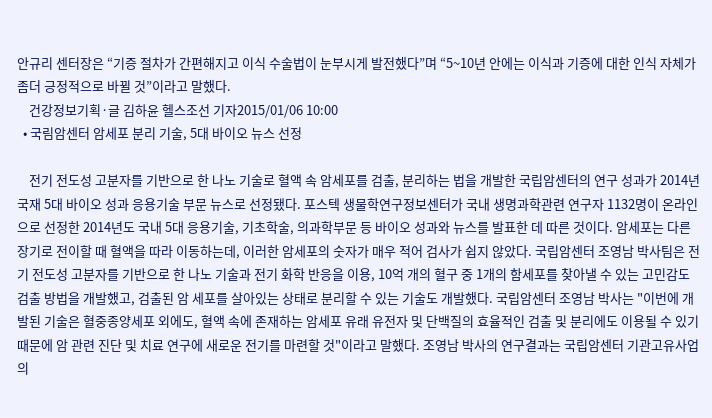안규리 센터장은 “기증 절차가 간편해지고 이식 수술법이 눈부시게 발전했다”며 “5~10년 안에는 이식과 기증에 대한 인식 자체가 좀더 긍정적으로 바뀔 것”이라고 말했다.
    건강정보기획·글 김하윤 헬스조선 기자2015/01/06 10:00
  • 국림암센터 암세포 분리 기술, 5대 바이오 뉴스 선정

    전기 전도성 고분자를 기반으로 한 나노 기술로 혈액 속 암세포를 검출, 분리하는 법을 개발한 국립암센터의 연구 성과가 2014년 국재 5대 바이오 성과 응용기술 부문 뉴스로 선정됐다. 포스텍 생물학연구정보센터가 국내 생명과학관련 연구자 1132명이 온라인으로 선정한 2014년도 국내 5대 응용기술, 기초학술, 의과학부문 등 바이오 성과와 뉴스를 발표한 데 따른 것이다. 암세포는 다른 장기로 전이할 때 혈액을 따라 이동하는데, 이러한 암세포의 숫자가 매우 적어 검사가 쉽지 않았다. 국립암센터 조영남 박사팀은 전기 전도성 고분자를 기반으로 한 나노 기술과 전기 화학 반응을 이용, 10억 개의 혈구 중 1개의 함세포를 찾아낼 수 있는 고민감도 검출 방법을 개발했고, 검출된 암 세포를 살아있는 상태로 분리할 수 있는 기술도 개발했다. 국립암센터 조영남 박사는 "이번에 개발된 기술은 혈중종양세포 외에도, 혈액 속에 존재하는 암세포 유래 유전자 및 단백질의 효율적인 검출 및 분리에도 이용될 수 있기 때문에 암 관련 진단 및 치료 연구에 새로운 전기를 마련할 것"이라고 말했다. 조영남 박사의 연구결과는 국립암센터 기관고유사업의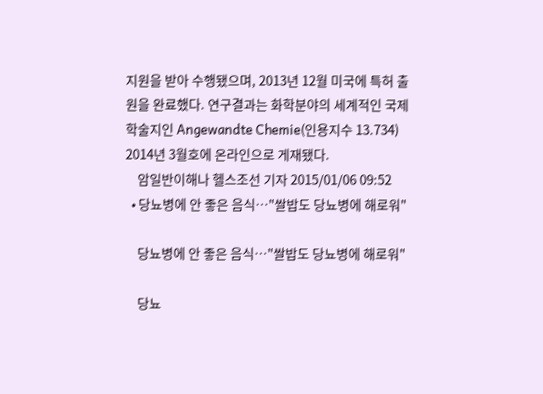지원을 받아 수행됐으며, 2013년 12월 미국에 특허 출원을 완료했다. 연구결과는 화학분야의 세계적인 국제학술지인 Angewandte Chemie(인용지수 13.734) 2014년 3월호에 온라인으로 게재됐다.
    암일반이해나 헬스조선 기자 2015/01/06 09:52
  • 당뇨병에 안 좋은 음식…"쌀밥도 당뇨병에 해로워"

    당뇨병에 안 좋은 음식…"쌀밥도 당뇨병에 해로워"

    당뇨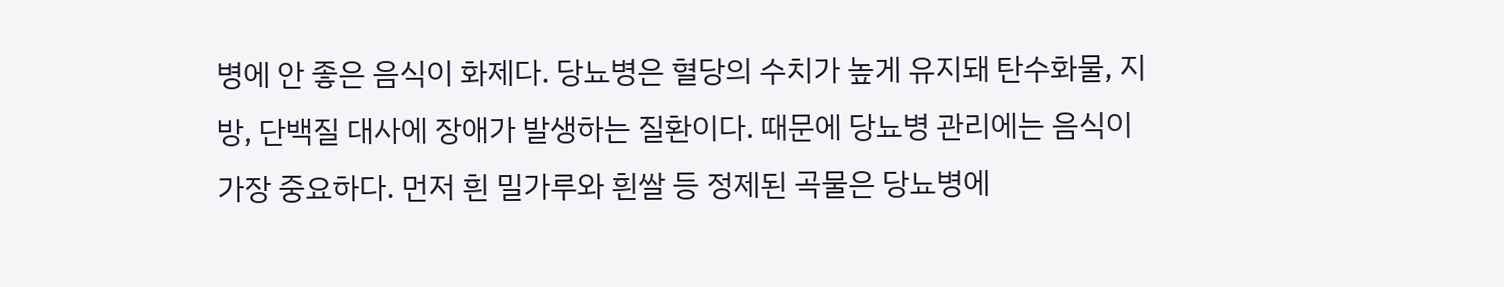병에 안 좋은 음식이 화제다. 당뇨병은 혈당의 수치가 높게 유지돼 탄수화물, 지방, 단백질 대사에 장애가 발생하는 질환이다. 때문에 당뇨병 관리에는 음식이 가장 중요하다. 먼저 흰 밀가루와 흰쌀 등 정제된 곡물은 당뇨병에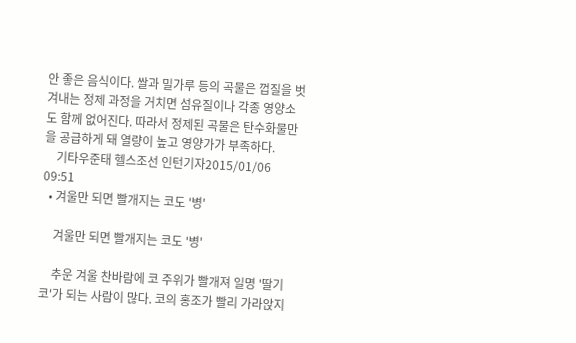안 좋은 음식이다. 쌀과 밀가루 등의 곡물은 껍질을 벗겨내는 정제 과정을 거치면 섬유질이나 각종 영양소도 함께 없어진다. 따라서 정제된 곡물은 탄수화물만을 공급하게 돼 열량이 높고 영양가가 부족하다.
    기타우준태 헬스조선 인턴기자2015/01/06 09:51
  • 겨울만 되면 빨개지는 코도 '병'

    겨울만 되면 빨개지는 코도 '병'

    추운 겨울 찬바람에 코 주위가 빨개져 일명 '딸기코'가 되는 사람이 많다. 코의 홍조가 빨리 가라앉지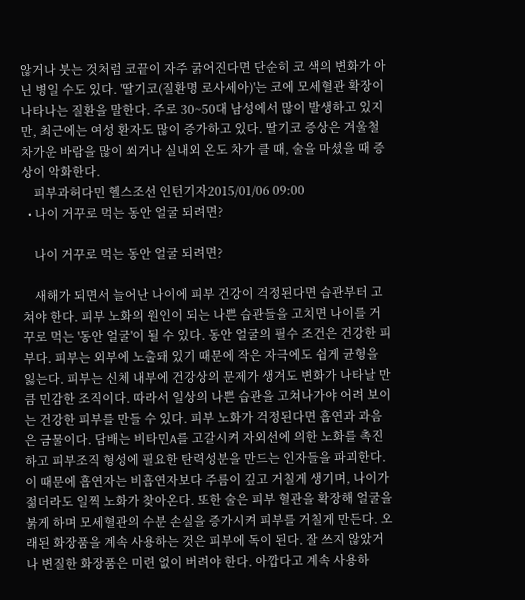않거나 붓는 것처럼 코끝이 자주 굵어진다면 단순히 코 색의 변화가 아닌 병일 수도 있다. '딸기코(질환명 로사세아)'는 코에 모세혈관 확장이 나타나는 질환을 말한다. 주로 30~50대 남성에서 많이 발생하고 있지만, 최근에는 여성 환자도 많이 증가하고 있다. 딸기코 증상은 겨울철 차가운 바람을 많이 쐬거나 실내외 온도 차가 클 때, 술을 마셨을 때 증상이 악화한다.
    피부과허다민 헬스조선 인턴기자2015/01/06 09:00
  • 나이 거꾸로 먹는 동안 얼굴 되려면?

    나이 거꾸로 먹는 동안 얼굴 되려면?

    새해가 되면서 늘어난 나이에 피부 건강이 걱정된다면 습관부터 고쳐야 한다. 피부 노화의 원인이 되는 나쁜 습관들을 고치면 나이를 거꾸로 먹는 '동안 얼굴'이 될 수 있다. 동안 얼굴의 필수 조건은 건강한 피부다. 피부는 외부에 노출돼 있기 때문에 작은 자극에도 쉽게 균형을 잃는다. 피부는 신체 내부에 건강상의 문제가 생겨도 변화가 나타날 만큼 민감한 조직이다. 따라서 일상의 나쁜 습관을 고쳐나가야 어려 보이는 건강한 피부를 만들 수 있다. 피부 노화가 걱정된다면 흡연과 과음은 금물이다. 담배는 비타민A를 고갈시켜 자외선에 의한 노화를 촉진하고 피부조직 형성에 필요한 탄력성분을 만드는 인자들을 파괴한다. 이 때문에 흡연자는 비흡연자보다 주름이 깊고 거칠게 생기며, 나이가 젊더라도 일찍 노화가 찾아온다. 또한 술은 피부 혈관을 확장해 얼굴을 붉게 하며 모세혈관의 수분 손실을 증가시켜 피부를 거칠게 만든다. 오래된 화장품을 계속 사용하는 것은 피부에 독이 된다. 잘 쓰지 않았거나 변질한 화장품은 미련 없이 버려야 한다. 아깝다고 계속 사용하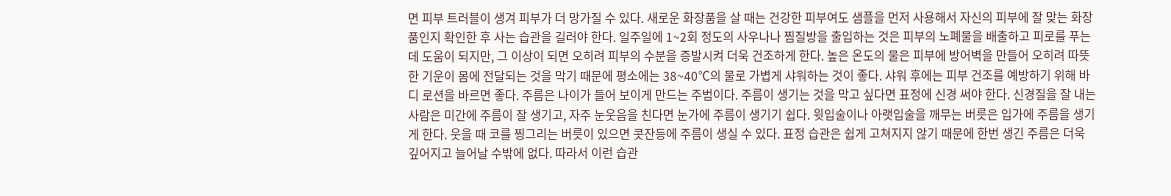면 피부 트러블이 생겨 피부가 더 망가질 수 있다. 새로운 화장품을 살 때는 건강한 피부여도 샘플을 먼저 사용해서 자신의 피부에 잘 맞는 화장품인지 확인한 후 사는 습관을 길러야 한다. 일주일에 1~2회 정도의 사우나나 찜질방을 출입하는 것은 피부의 노폐물을 배출하고 피로를 푸는 데 도움이 되지만, 그 이상이 되면 오히려 피부의 수분을 증발시켜 더욱 건조하게 한다. 높은 온도의 물은 피부에 방어벽을 만들어 오히려 따뜻한 기운이 몸에 전달되는 것을 막기 때문에 평소에는 38~40℃의 물로 가볍게 샤워하는 것이 좋다. 샤워 후에는 피부 건조를 예방하기 위해 바디 로션을 바르면 좋다. 주름은 나이가 들어 보이게 만드는 주범이다. 주름이 생기는 것을 막고 싶다면 표정에 신경 써야 한다. 신경질을 잘 내는 사람은 미간에 주름이 잘 생기고, 자주 눈웃음을 친다면 눈가에 주름이 생기기 쉽다. 윗입술이나 아랫입술을 깨무는 버릇은 입가에 주름을 생기게 한다. 웃을 때 코를 찡그리는 버릇이 있으면 콧잔등에 주름이 생실 수 있다. 표정 습관은 쉽게 고쳐지지 않기 때문에 한번 생긴 주름은 더욱 깊어지고 늘어날 수밖에 없다. 따라서 이런 습관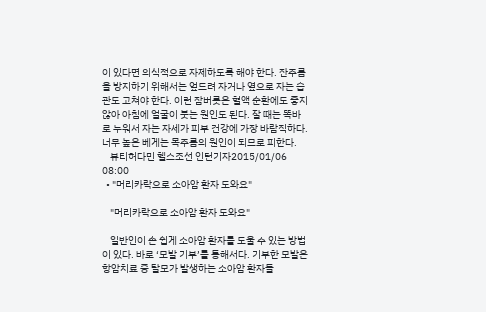이 있다면 의식적으로 자제하도록 해야 한다. 잔주름을 방지하기 위해서는 엎드려 자거나 옆으로 자는 습관도 고쳐야 한다. 이런 잠버릇은 혈액 순환에도 좋지 않아 아침에 얼굴이 붓는 원인도 된다. 잘 때는 똑바로 누워서 자는 자세가 피부 건강에 가장 바람직하다. 너무 높은 베게는 목주름의 원인이 되므로 피한다.
    뷰티허다민 헬스조선 인턴기자2015/01/06 08:00
  • "머리카락으로 소아암 환자 도와요"

    "머리카락으로 소아암 환자 도와요"

    일반인이 손 쉽게 소아암 환자를 도울 수 있는 방법이 있다. 바로 ‘모발 기부’를 통해서다. 기부한 모발은 항암치료 중 탈모가 발생하는 소아암 환자들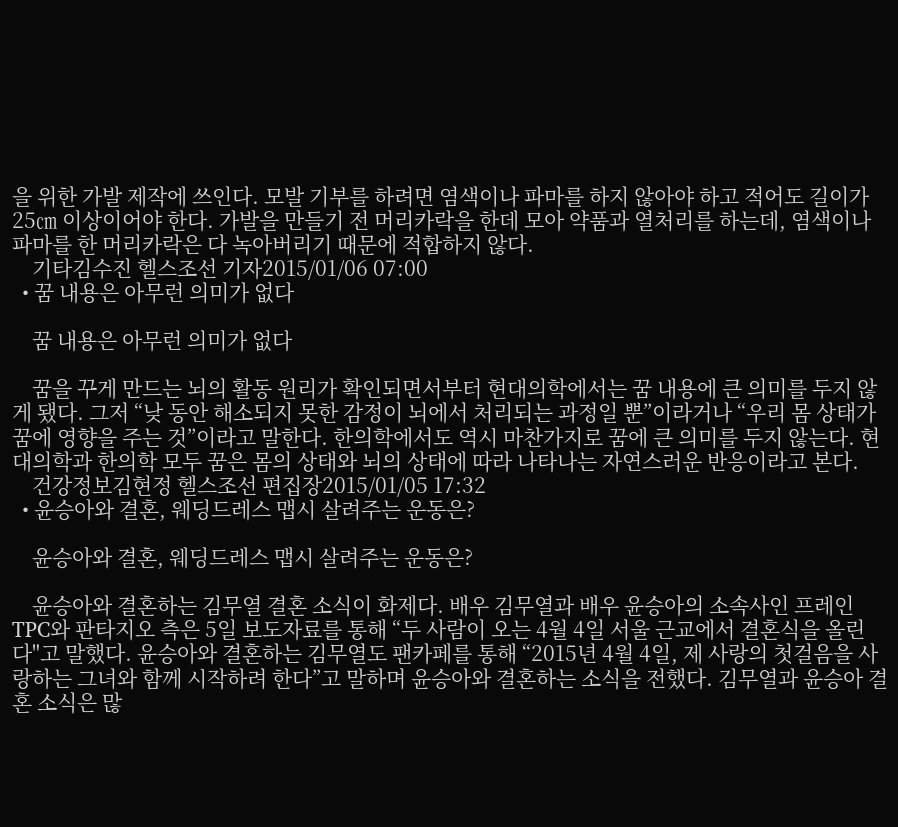을 위한 가발 제작에 쓰인다. 모발 기부를 하려면 염색이나 파마를 하지 않아야 하고 적어도 길이가 25㎝ 이상이어야 한다. 가발을 만들기 전 머리카락을 한데 모아 약품과 열처리를 하는데, 염색이나 파마를 한 머리카락은 다 녹아버리기 때문에 적합하지 않다.
    기타김수진 헬스조선 기자2015/01/06 07:00
  • 꿈 내용은 아무런 의미가 없다

    꿈 내용은 아무런 의미가 없다

    꿈을 꾸게 만드는 뇌의 활동 원리가 확인되면서부터 현대의학에서는 꿈 내용에 큰 의미를 두지 않게 됐다. 그저 “낮 동안 해소되지 못한 감정이 뇌에서 처리되는 과정일 뿐”이라거나 “우리 몸 상태가 꿈에 영향을 주는 것”이라고 말한다. 한의학에서도 역시 마찬가지로 꿈에 큰 의미를 두지 않는다. 현대의학과 한의학 모두 꿈은 몸의 상태와 뇌의 상태에 따라 나타나는 자연스러운 반응이라고 본다.
    건강정보김현정 헬스조선 편집장2015/01/05 17:32
  • 윤승아와 결혼, 웨딩드레스 맵시 살려주는 운동은?

    윤승아와 결혼, 웨딩드레스 맵시 살려주는 운동은?

    윤승아와 결혼하는 김무열 결혼 소식이 화제다. 배우 김무열과 배우 윤승아의 소속사인 프레인TPC와 판타지오 측은 5일 보도자료를 통해 “두 사람이 오는 4월 4일 서울 근교에서 결혼식을 올린다"고 말했다. 윤승아와 결혼하는 김무열도 팬카페를 통해 “2015년 4월 4일, 제 사랑의 첫걸음을 사랑하는 그녀와 함께 시작하려 한다”고 말하며 윤승아와 결혼하는 소식을 전했다. 김무열과 윤승아 결혼 소식은 많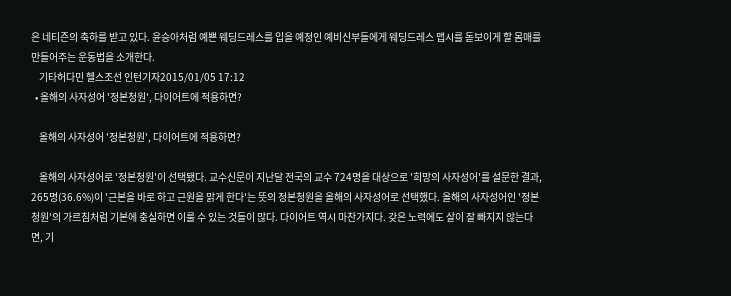은 네티즌의 축하를 받고 있다. 윤승아처럼 예쁜 웨딩드레스를 입을 예정인 예비신부들에게 웨딩드레스 맵시를 돋보이게 할 몸매를 만들어주는 운동법을 소개한다.
    기타허다민 헬스조선 인턴기자2015/01/05 17:12
  • 올해의 사자성어 '정본청원', 다이어트에 적용하면?

    올해의 사자성어 '정본청원', 다이어트에 적용하면?

    올해의 사자성어로 '정본청원'이 선택됐다. 교수신문이 지난달 전국의 교수 724명을 대상으로 '희망의 사자성어'를 설문한 결과, 265명(36.6%)이 '근본을 바로 하고 근원을 맑게 한다'는 뜻의 정본청원을 올해의 사자성어로 선택했다. 올해의 사자성어인 '정본청원'의 가르침처럼 기본에 충실하면 이룰 수 있는 것들이 많다. 다이어트 역시 마찬가지다. 갖은 노력에도 살이 잘 빠지지 않는다면, 기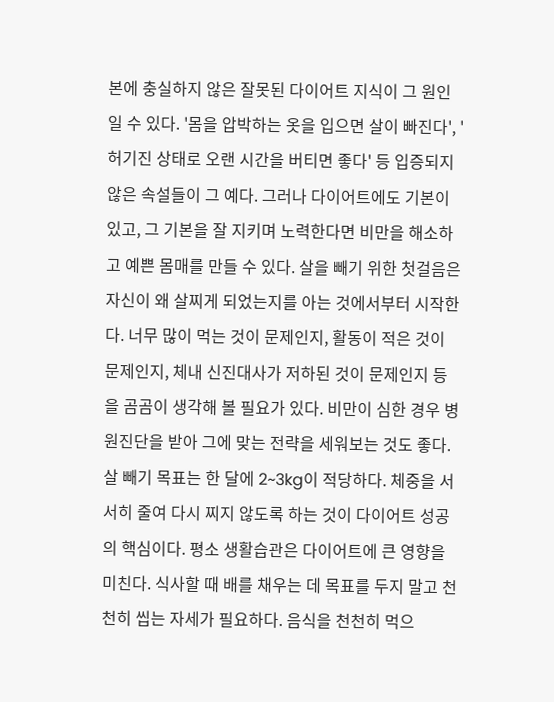본에 충실하지 않은 잘못된 다이어트 지식이 그 원인일 수 있다. '몸을 압박하는 옷을 입으면 살이 빠진다', '허기진 상태로 오랜 시간을 버티면 좋다' 등 입증되지 않은 속설들이 그 예다. 그러나 다이어트에도 기본이 있고, 그 기본을 잘 지키며 노력한다면 비만을 해소하고 예쁜 몸매를 만들 수 있다. 살을 빼기 위한 첫걸음은 자신이 왜 살찌게 되었는지를 아는 것에서부터 시작한다. 너무 많이 먹는 것이 문제인지, 활동이 적은 것이 문제인지, 체내 신진대사가 저하된 것이 문제인지 등을 곰곰이 생각해 볼 필요가 있다. 비만이 심한 경우 병원진단을 받아 그에 맞는 전략을 세워보는 것도 좋다. 살 빼기 목표는 한 달에 2~3kg이 적당하다. 체중을 서서히 줄여 다시 찌지 않도록 하는 것이 다이어트 성공의 핵심이다. 평소 생활습관은 다이어트에 큰 영향을 미친다. 식사할 때 배를 채우는 데 목표를 두지 말고 천천히 씹는 자세가 필요하다. 음식을 천천히 먹으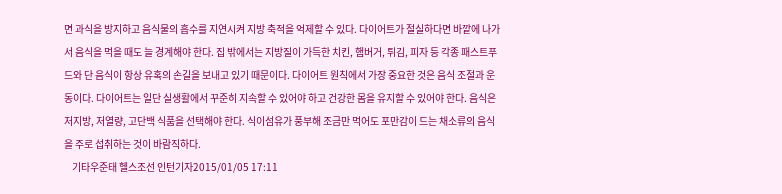면 과식을 방지하고 음식물의 흡수를 지연시켜 지방 축적을 억제할 수 있다. 다이어트가 절실하다면 바깥에 나가서 음식을 먹을 때도 늘 경계해야 한다. 집 밖에서는 지방질이 가득한 치킨, 햄버거, 튀김, 피자 등 각종 패스트푸드와 단 음식이 항상 유혹의 손길을 보내고 있기 때문이다. 다이어트 원칙에서 가장 중요한 것은 음식 조절과 운동이다. 다이어트는 일단 실생활에서 꾸준히 지속할 수 있어야 하고 건강한 몸을 유지할 수 있어야 한다. 음식은 저지방, 저열량, 고단백 식품을 선택해야 한다. 식이섬유가 풍부해 조금만 먹어도 포만감이 드는 채소류의 음식을 주로 섭취하는 것이 바람직하다.
    기타우준태 헬스조선 인턴기자2015/01/05 17:11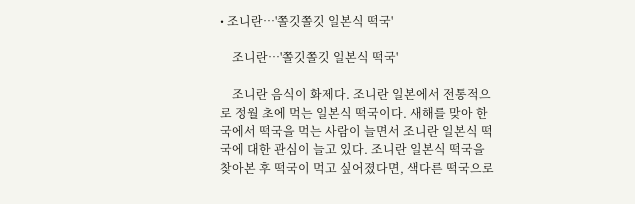• 조니란…'쫄깃쫄깃 일본식 떡국'

    조니란…'쫄깃쫄깃 일본식 떡국'

    조니란 음식이 화제다. 조니란 일본에서 전통적으로 정월 초에 먹는 일본식 떡국이다. 새해를 맞아 한국에서 떡국을 먹는 사람이 늘면서 조니란 일본식 떡국에 대한 관심이 늘고 있다. 조니란 일본식 떡국을 찾아본 후 떡국이 먹고 싶어졌다면, 색다른 떡국으로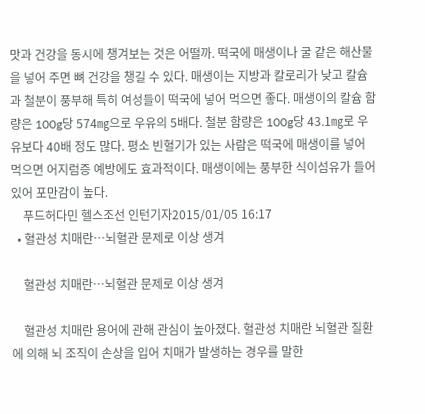맛과 건강을 동시에 챙겨보는 것은 어떨까. 떡국에 매생이나 굴 같은 해산물을 넣어 주면 뼈 건강을 챙길 수 있다. 매생이는 지방과 칼로리가 낮고 칼슘과 철분이 풍부해 특히 여성들이 떡국에 넣어 먹으면 좋다. 매생이의 칼슘 함량은 100g당 574㎎으로 우유의 5배다. 철분 함량은 100g당 43.1㎎로 우유보다 40배 정도 많다. 평소 빈혈기가 있는 사람은 떡국에 매생이를 넣어 먹으면 어지럼증 예방에도 효과적이다. 매생이에는 풍부한 식이섬유가 들어 있어 포만감이 높다.
    푸드허다민 헬스조선 인턴기자2015/01/05 16:17
  • 혈관성 치매란…뇌혈관 문제로 이상 생겨

    혈관성 치매란…뇌혈관 문제로 이상 생겨

    혈관성 치매란 용어에 관해 관심이 높아졌다. 혈관성 치매란 뇌혈관 질환에 의해 뇌 조직이 손상을 입어 치매가 발생하는 경우를 말한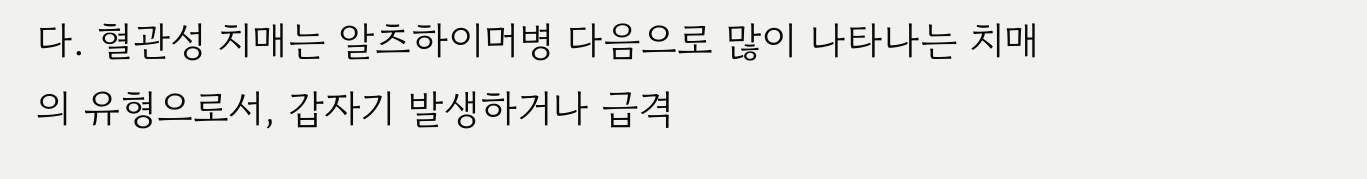다. 혈관성 치매는 알츠하이머병 다음으로 많이 나타나는 치매의 유형으로서, 갑자기 발생하거나 급격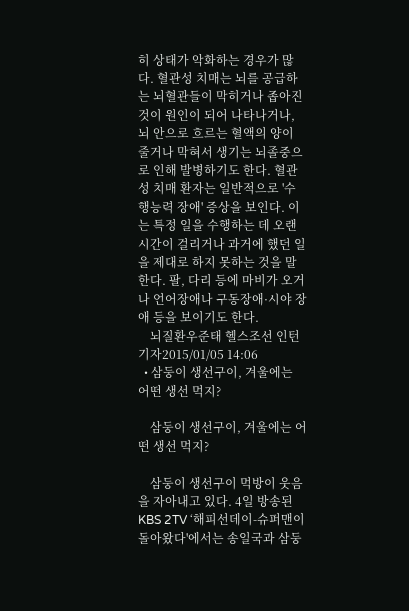히 상태가 악화하는 경우가 많다. 혈관성 치매는 뇌를 공급하는 뇌혈관들이 막히거나 좁아진 것이 원인이 되어 나타나거나, 뇌 안으로 흐르는 혈액의 양이 줄거나 막혀서 생기는 뇌졸중으로 인해 발병하기도 한다. 혈관성 치매 환자는 일반적으로 '수행능력 장애' 증상을 보인다. 이는 특정 일을 수행하는 데 오랜 시간이 걸리거나 과거에 했던 일을 제대로 하지 못하는 것을 말한다. 팔, 다리 등에 마비가 오거나 언어장애나 구동장애·시야 장애 등을 보이기도 한다.
    뇌질환우준태 헬스조선 인턴기자2015/01/05 14:06
  • 삼둥이 생선구이, 겨울에는 어떤 생선 먹지?

    삼둥이 생선구이, 겨울에는 어떤 생선 먹지?

    삼둥이 생선구이 먹방이 웃음을 자아내고 있다. 4일 방송된 KBS 2TV ‘해피선데이-슈퍼맨이 돌아왔다'에서는 송일국과 삼둥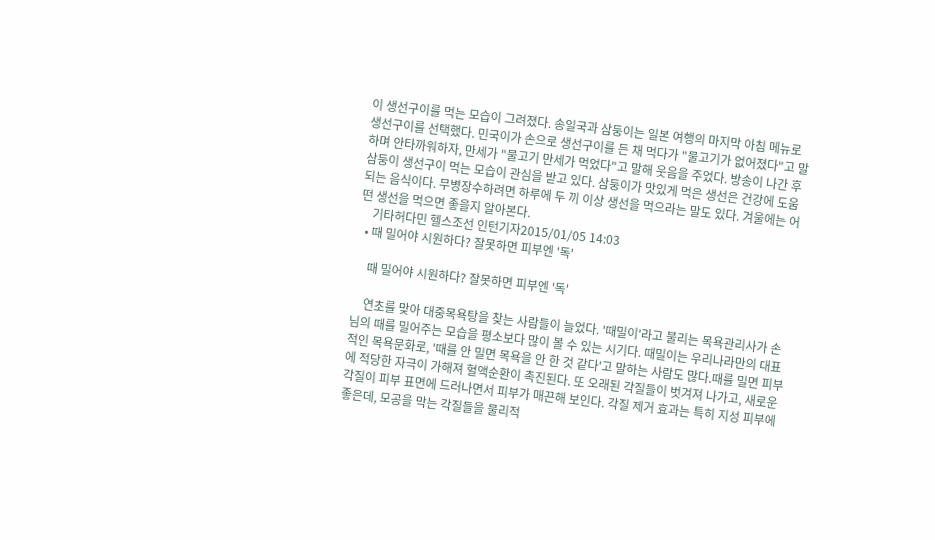이 생선구이를 먹는 모습이 그려졌다. 송일국과 삼둥이는 일본 여행의 마지막 아침 메뉴로 생선구이를 선택했다. 민국이가 손으로 생선구이를 든 채 먹다가 "물고기가 없어졌다"고 말하며 안타까워하자, 만세가 "물고기 만세가 먹었다"고 말해 웃음을 주었다. 방송이 나간 후 삼둥이 생선구이 먹는 모습이 관심을 받고 있다. 삼둥이가 맛있게 먹은 생선은 건강에 도움 되는 음식이다. 무병장수하려면 하루에 두 끼 이상 생선을 먹으라는 말도 있다. 겨울에는 어떤 생선을 먹으면 좋을지 알아본다.
    기타허다민 헬스조선 인턴기자2015/01/05 14:03
  • 때 밀어야 시원하다? 잘못하면 피부엔 '독'

    때 밀어야 시원하다? 잘못하면 피부엔 '독'

    연초를 맞아 대중목욕탕을 찾는 사람들이 늘었다. '때밀이'라고 불리는 목욕관리사가 손님의 때를 밀어주는 모습을 평소보다 많이 볼 수 있는 시기다. 때밀이는 우리나라만의 대표적인 목욕문화로, '때를 안 밀면 목욕을 안 한 것 같다'고 말하는 사람도 많다.때를 밀면 피부에 적당한 자극이 가해져 혈액순환이 촉진된다. 또 오래된 각질들이 벗겨져 나가고, 새로운 각질이 피부 표면에 드러나면서 피부가 매끈해 보인다. 각질 제거 효과는 특히 지성 피부에 좋은데, 모공을 막는 각질들을 물리적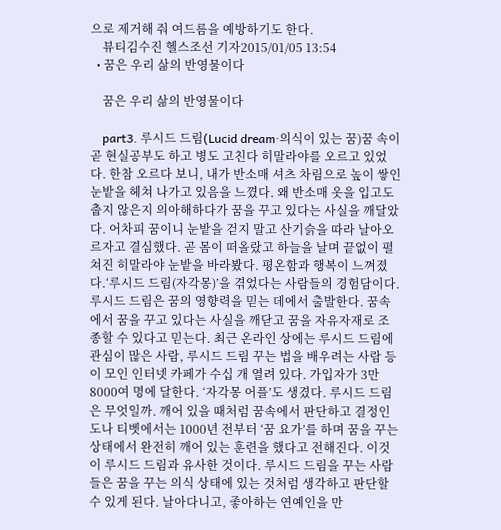으로 제거해 줘 여드름을 예방하기도 한다.
    뷰티김수진 헬스조선 기자2015/01/05 13:54
  • 꿈은 우리 삶의 반영물이다

    꿈은 우리 삶의 반영물이다

    part3. 루시드 드림(Lucid dream·의식이 있는 꿈)꿈 속이 곧 현실공부도 하고 병도 고친다 히말라야를 오르고 있었다. 한참 오르다 보니, 내가 반소매 셔츠 차림으로 높이 쌓인 눈밭을 헤쳐 나가고 있음을 느꼈다. 왜 반소매 옷을 입고도 춥지 않은지 의아해하다가 꿈을 꾸고 있다는 사실을 깨달았다. 어차피 꿈이니 눈밭을 걷지 말고 산기슭을 따라 날아오르자고 결심했다. 곧 몸이 떠올랐고 하늘을 날며 끝없이 펼쳐진 히말라야 눈밭을 바라봤다. 평온함과 행복이 느껴졌다.‘루시드 드림(자각몽)’을 겪었다는 사람들의 경험담이다. 루시드 드림은 꿈의 영향력을 믿는 데에서 출발한다. 꿈속에서 꿈을 꾸고 있다는 사실을 깨닫고 꿈을 자유자재로 조종할 수 있다고 믿는다. 최근 온라인 상에는 루시드 드림에 관심이 많은 사람, 루시드 드림 꾸는 법을 배우려는 사람 등이 모인 인터넷 카페가 수십 개 열려 있다. 가입자가 3만8000여 명에 달한다. ‘자각몽 어플’도 생겼다. 루시드 드림은 무엇일까. 깨어 있을 때처럼 꿈속에서 판단하고 결정인도나 티벳에서는 1000년 전부터 ‘꿈 요가’를 하며 꿈을 꾸는 상태에서 완전히 깨어 있는 훈련을 했다고 전해진다. 이것이 루시드 드림과 유사한 것이다. 루시드 드림을 꾸는 사람들은 꿈을 꾸는 의식 상태에 있는 것처럼 생각하고 판단할 수 있게 된다. 날아다니고, 좋아하는 연예인을 만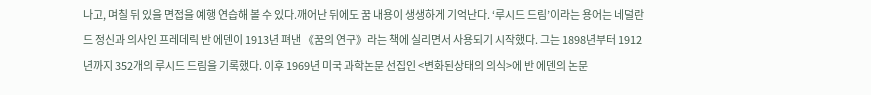나고, 며칠 뒤 있을 면접을 예행 연습해 볼 수 있다.깨어난 뒤에도 꿈 내용이 생생하게 기억난다. ‘루시드 드림’이라는 용어는 네덜란드 정신과 의사인 프레데릭 반 에덴이 1913년 펴낸 《꿈의 연구》라는 책에 실리면서 사용되기 시작했다. 그는 1898년부터 1912년까지 352개의 루시드 드림을 기록했다. 이후 1969년 미국 과학논문 선집인 <변화된상태의 의식>에 반 에덴의 논문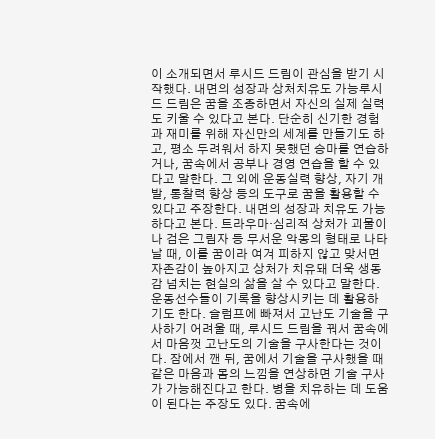이 소개되면서 루시드 드림이 관심을 받기 시작했다. 내면의 성장과 상처치유도 가능루시드 드림은 꿈을 조종하면서 자신의 실제 실력도 키울 수 있다고 본다. 단순히 신기한 경험과 재미를 위해 자신만의 세계를 만들기도 하고, 평소 두려워서 하지 못했던 승마를 연습하거나, 꿈속에서 공부나 경영 연습을 할 수 있다고 말한다. 그 외에 운동실력 향상, 자기 개발, 통찰력 향상 등의 도구로 꿈을 활용할 수 있다고 주장한다. 내면의 성장과 치유도 가능하다고 본다. 트라우마·심리적 상처가 괴물이나 검은 그림자 등 무서운 악몽의 형태로 나타날 때, 이를 꿈이라 여겨 피하지 않고 맞서면 자존감이 높아지고 상처가 치유돼 더욱 생동감 넘치는 현실의 삶을 살 수 있다고 말한다. 운동선수들이 기록을 향상시키는 데 활용하기도 한다. 슬럼프에 빠져서 고난도 기술을 구사하기 어려울 때, 루시드 드림을 꿔서 꿈속에서 마음껏 고난도의 기술을 구사한다는 것이다. 잠에서 깬 뒤, 꿈에서 기술을 구사했을 때 같은 마음과 몸의 느낌을 연상하면 기술 구사가 가능해진다고 한다. 병을 치유하는 데 도움이 된다는 주장도 있다. 꿈속에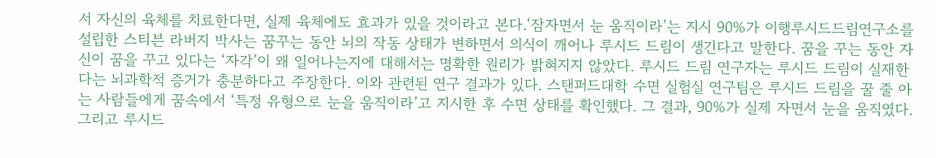서 자신의 육체를 치료한다면, 실제 육체에도 효과가 있을 것이라고 본다.‘잠자면서 눈 움직이라’는 지시 90%가 이행루시드드림연구소를 설립한 스티븐 라버지 박사는 꿈꾸는 동안 뇌의 작동 상태가 변하면서 의식이 깨어나 루시드 드림이 생긴다고 말한다. 꿈을 꾸는 동안 자신이 꿈을 꾸고 있다는 ‘자각’이 왜 일어나는지에 대해서는 명확한 원리가 밝혀지지 않았다. 루시드 드림 연구자는 루시드 드림이 실재한다는 뇌과학적 증거가 충분하다고 주장한다. 이와 관련된 연구 결과가 있다. 스탠퍼드대학 수면 실험실 연구팀은 루시드 드림을 꿀 줄 아는 사람들에게 꿈속에서 ‘특정 유형으로 눈을 움직이라’고 지시한 후 수면 상태를 확인했다. 그 결과, 90%가 실제 자면서 눈을 움직였다. 그리고 루시드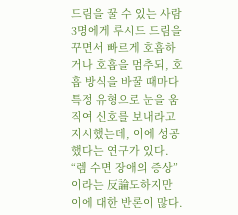드림을 꿀 수 있는 사람 3명에게 루시드 드림을 꾸면서 빠르게 호흡하거나 호흡을 멈추되, 호흡 방식을 바꿀 때마다 특정 유형으로 눈을 움직여 신호를 보내라고 지시했는데, 이에 성공했다는 연구가 있다. “렘 수면 장애의 증상”이라는 反論도하지만 이에 대한 반론이 많다.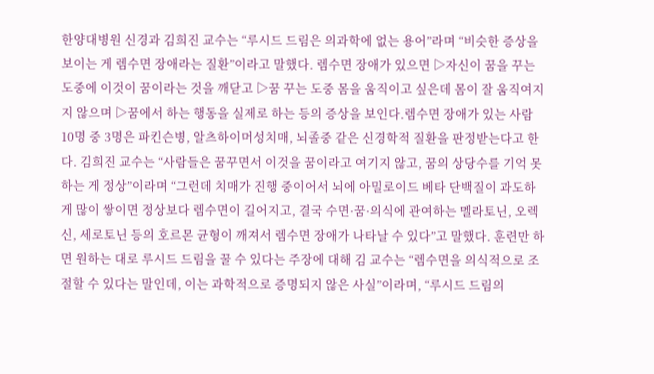한양대병원 신경과 김희진 교수는 “루시드 드림은 의과학에 없는 용어”라며 “비슷한 증상을 보이는 게 렘수면 장애라는 질환”이라고 말했다. 렘수면 장애가 있으면 ▷자신이 꿈을 꾸는 도중에 이것이 꿈이라는 것을 깨닫고 ▷꿈 꾸는 도중 몸을 움직이고 싶은데 몸이 잘 움직여지지 않으며 ▷꿈에서 하는 행동을 실제로 하는 등의 증상을 보인다.렘수면 장애가 있는 사람 10명 중 3명은 파킨슨병, 알츠하이머성치매, 뇌졸중 같은 신경학적 질환을 판정받는다고 한다. 김희진 교수는 “사람들은 꿈꾸면서 이것을 꿈이라고 여기지 않고, 꿈의 상당수를 기억 못 하는 게 정상”이라며 “그런데 치매가 진행 중이어서 뇌에 아밀로이드 베타 단백질이 과도하게 많이 쌓이면 정상보다 렘수면이 길어지고, 결국 수면·꿈·의식에 관여하는 멜라토닌, 오렉신, 세로토닌 등의 호르몬 균형이 깨져서 렘수면 장애가 나타날 수 있다”고 말했다. 훈련만 하면 원하는 대로 루시드 드림을 꿀 수 있다는 주장에 대해 김 교수는 “렘수면을 의식적으로 조절할 수 있다는 말인데, 이는 과학적으로 증명되지 않은 사실”이라며, “루시드 드림의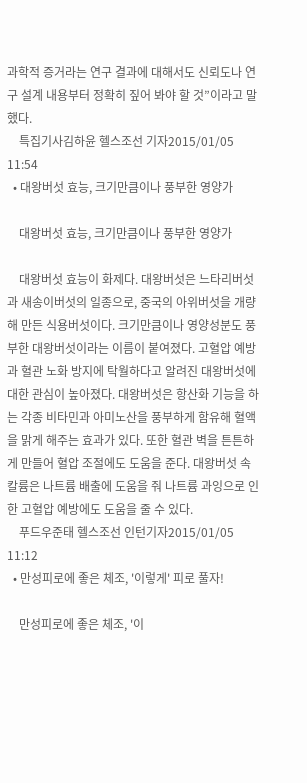과학적 증거라는 연구 결과에 대해서도 신뢰도나 연구 설계 내용부터 정확히 짚어 봐야 할 것”이라고 말했다.
    특집기사김하윤 헬스조선 기자2015/01/05 11:54
  • 대왕버섯 효능, 크기만큼이나 풍부한 영양가

    대왕버섯 효능, 크기만큼이나 풍부한 영양가

    대왕버섯 효능이 화제다. 대왕버섯은 느타리버섯과 새송이버섯의 일종으로, 중국의 아위버섯을 개량해 만든 식용버섯이다. 크기만큼이나 영양성분도 풍부한 대왕버섯이라는 이름이 붙여졌다. 고혈압 예방과 혈관 노화 방지에 탁월하다고 알려진 대왕버섯에 대한 관심이 높아졌다. 대왕버섯은 항산화 기능을 하는 각종 비타민과 아미노산을 풍부하게 함유해 혈액을 맑게 해주는 효과가 있다. 또한 혈관 벽을 튼튼하게 만들어 혈압 조절에도 도움을 준다. 대왕버섯 속 칼륨은 나트륨 배출에 도움을 줘 나트륨 과잉으로 인한 고혈압 예방에도 도움을 줄 수 있다.
    푸드우준태 헬스조선 인턴기자2015/01/05 11:12
  • 만성피로에 좋은 체조, '이렇게' 피로 풀자!

    만성피로에 좋은 체조, '이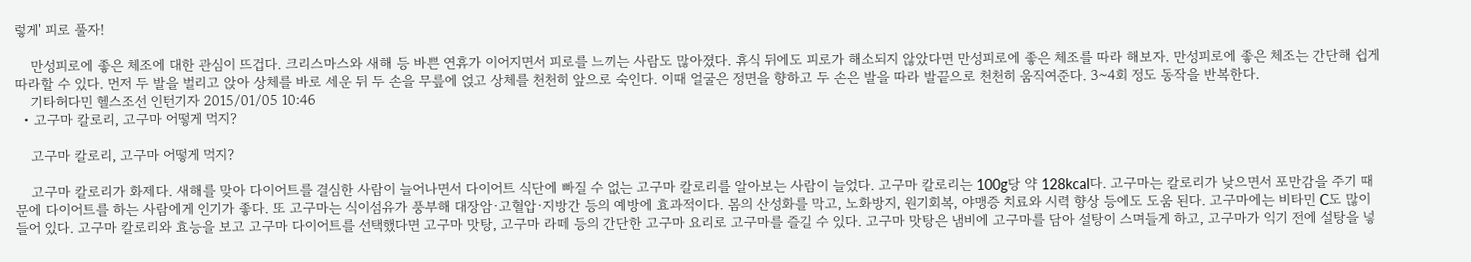렇게' 피로 풀자!

    만성피로에 좋은 체조에 대한 관심이 뜨겁다. 크리스마스와 새해 등 바쁜 연휴가 이어지면서 피로를 느끼는 사람도 많아졌다. 휴식 뒤에도 피로가 해소되지 않았다면 만성피로에 좋은 체조를 따라 해보자. 만성피로에 좋은 체조는 간단해 쉽게 따라할 수 있다. 먼저 두 발을 벌리고 앉아 상체를 바로 세운 뒤 두 손을 무릎에 얹고 상체를 천천히 앞으로 숙인다. 이때 얼굴은 정면을 향하고 두 손은 발을 따라 발끝으로 천천히 움직여준다. 3~4회 정도 동작을 반복한다.
    기타허다민 헬스조선 인턴기자 2015/01/05 10:46
  • 고구마 칼로리, 고구마 어떻게 먹지?

    고구마 칼로리, 고구마 어떻게 먹지?

    고구마 칼로리가 화제다. 새해를 맞아 다이어트를 결심한 사람이 늘어나면서 다이어트 식단에 빠질 수 없는 고구마 칼로리를 알아보는 사람이 늘었다. 고구마 칼로리는 100g당 약 128kcal다. 고구마는 칼로리가 낮으면서 포만감을 주기 때문에 다이어트를 하는 사람에게 인기가 좋다. 또 고구마는 식이섬유가 풍부해 대장암·고혈압·지방간 등의 예방에 효과적이다. 몸의 산성화를 막고, 노화방지, 원기회복, 야맹증 치료와 시력 향상 등에도 도움 된다. 고구마에는 비타민 C도 많이 들어 있다. 고구마 칼로리와 효능을 보고 고구마 다이어트를 선택했다면 고구마 맛탕, 고구마 라떼 등의 간단한 고구마 요리로 고구마를 즐길 수 있다. 고구마 맛탕은 냄비에 고구마를 담아 설탕이 스며들게 하고, 고구마가 익기 전에 설탕을 넣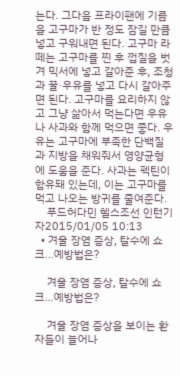는다. 그다음 프라이팬에 기름을 고구마가 반 정도 잠길 만큼 넣고 구워내면 된다. 고구마 라떼는 고구마를 찐 후 껍질을 벗겨 믹서에 넣고 갈아준 후, 조청과 꿀·우유를 넣고 다시 갈아주면 된다. 고구마를 요리하지 않고 그냥 삶아서 먹는다면 우유나 사과와 함께 먹으면 좋다. 우유는 고구마에 부족한 단백질과 지방을 채워줘서 영양균형에 도움을 준다. 사과는 펙틴이 함유돼 있는데, 이는 고구마를 먹고 나오는 방귀를 줄여준다.
    푸드허다민 헬스조선 인턴기자2015/01/05 10:13
  • 겨울 장염 증상, 탈수에 쇼크…예방법은?

    겨울 장염 증상, 탈수에 쇼크…예방법은?

    겨울 장염 증상을 보이는 환자들이 늘어나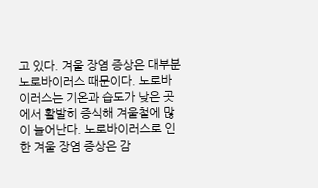고 있다. 겨울 장염 증상은 대부분 노로바이러스 때문이다. 노로바이러스는 기온과 습도가 낮은 곳에서 활발히 증식해 겨울철에 많이 늘어난다. 노로바이러스로 인한 겨울 장염 증상은 감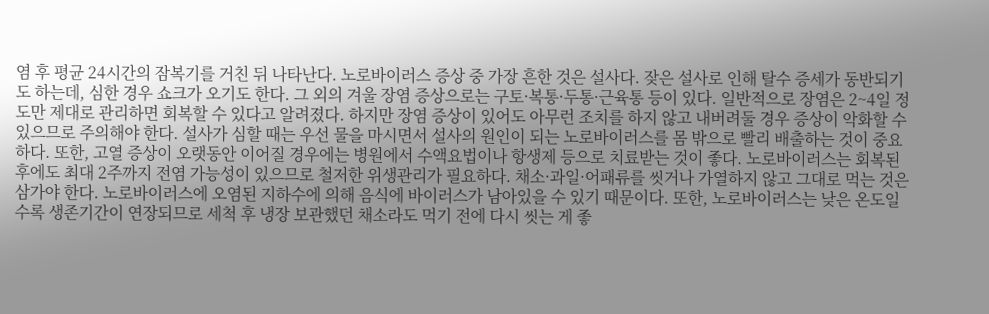염 후 평균 24시간의 잠복기를 거친 뒤 나타난다. 노로바이러스 증상 중 가장 흔한 것은 설사다. 잦은 설사로 인해 탈수 증세가 동반되기도 하는데, 심한 경우 쇼크가 오기도 한다. 그 외의 겨울 장염 증상으로는 구토·복통·두통·근육통 등이 있다. 일반적으로 장염은 2~4일 정도만 제대로 관리하면 회복할 수 있다고 알려졌다. 하지만 장염 증상이 있어도 아무런 조치를 하지 않고 내버려둘 경우 증상이 악화할 수 있으므로 주의해야 한다. 설사가 심할 때는 우선 물을 마시면서 설사의 원인이 되는 노로바이러스를 몸 밖으로 빨리 배출하는 것이 중요하다. 또한, 고열 증상이 오랫동안 이어질 경우에는 병원에서 수액요법이나 항생제 등으로 치료받는 것이 좋다. 노로바이러스는 회복된 후에도 최대 2주까지 전염 가능성이 있으므로 철저한 위생관리가 필요하다. 채소·과일·어패류를 씻거나 가열하지 않고 그대로 먹는 것은 삼가야 한다. 노로바이러스에 오염된 지하수에 의해 음식에 바이러스가 남아있을 수 있기 때문이다. 또한, 노로바이러스는 낮은 온도일수록 생존기간이 연장되므로 세척 후 냉장 보관했던 채소라도 먹기 전에 다시 씻는 게 좋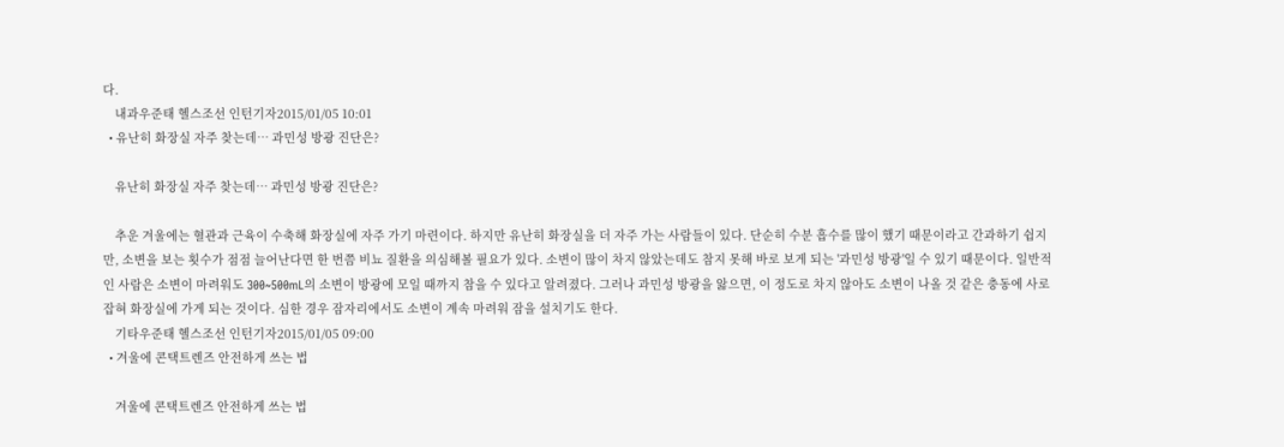다.
    내과우준태 헬스조선 인턴기자2015/01/05 10:01
  • 유난히 화장실 자주 찾는데… 과민성 방광 진단은?

    유난히 화장실 자주 찾는데… 과민성 방광 진단은?

    추운 겨울에는 혈관과 근육이 수축해 화장실에 자주 가기 마련이다. 하지만 유난히 화장실을 더 자주 가는 사람들이 있다. 단순히 수분 흡수를 많이 했기 때문이라고 간과하기 쉽지만, 소변을 보는 횟수가 점점 늘어난다면 한 번쯤 비뇨 질환을 의심해볼 필요가 있다. 소변이 많이 차지 않았는데도 참지 못해 바로 보게 되는 '과민성 방광'일 수 있기 때문이다. 일반적인 사람은 소변이 마려워도 300~500mL의 소변이 방광에 모일 때까지 참을 수 있다고 알려졌다. 그러나 과민성 방광을 앓으면, 이 정도로 차지 않아도 소변이 나올 것 같은 충동에 사로잡혀 화장실에 가게 되는 것이다. 심한 경우 잠자리에서도 소변이 계속 마려워 잠을 설치기도 한다.
    기타우준태 헬스조선 인턴기자2015/01/05 09:00
  • 겨울에 콘택트렌즈 안전하게 쓰는 법

    겨울에 콘택트렌즈 안전하게 쓰는 법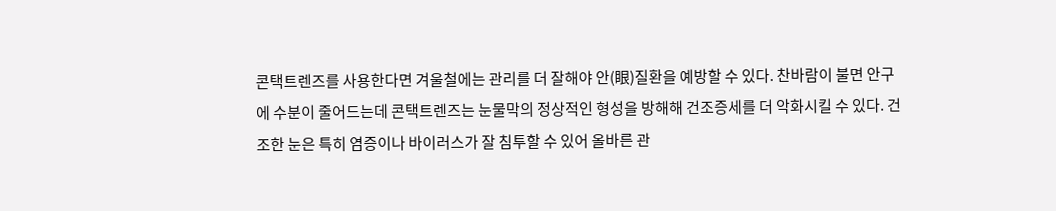콘택트렌즈를 사용한다면 겨울철에는 관리를 더 잘해야 안(眼)질환을 예방할 수 있다. 찬바람이 불면 안구에 수분이 줄어드는데 콘택트렌즈는 눈물막의 정상적인 형성을 방해해 건조증세를 더 악화시킬 수 있다. 건조한 눈은 특히 염증이나 바이러스가 잘 침투할 수 있어 올바른 관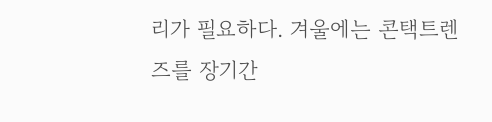리가 필요하다. 겨울에는 콘택트렌즈를 장기간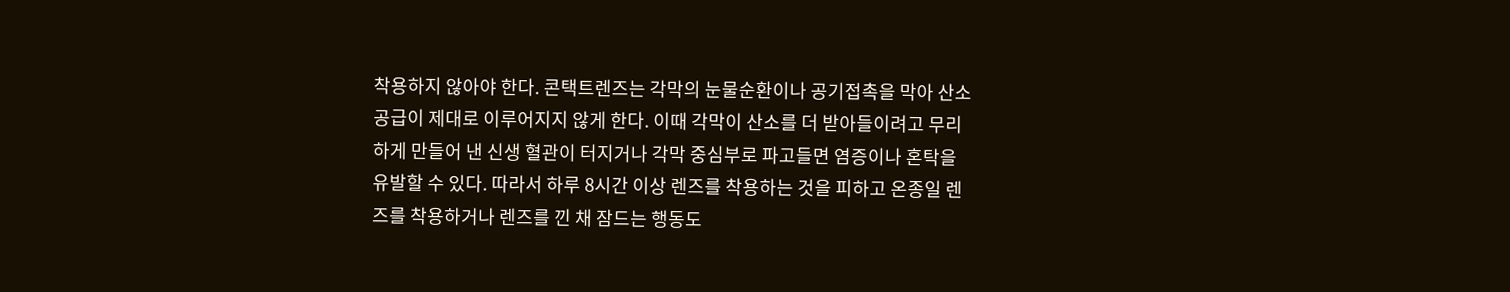착용하지 않아야 한다. 콘택트렌즈는 각막의 눈물순환이나 공기접촉을 막아 산소공급이 제대로 이루어지지 않게 한다. 이때 각막이 산소를 더 받아들이려고 무리하게 만들어 낸 신생 혈관이 터지거나 각막 중심부로 파고들면 염증이나 혼탁을 유발할 수 있다. 따라서 하루 8시간 이상 렌즈를 착용하는 것을 피하고 온종일 렌즈를 착용하거나 렌즈를 낀 채 잠드는 행동도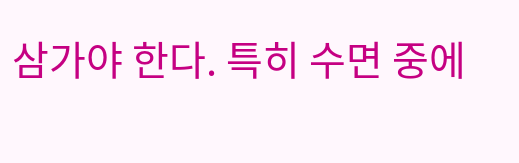삼가야 한다. 특히 수면 중에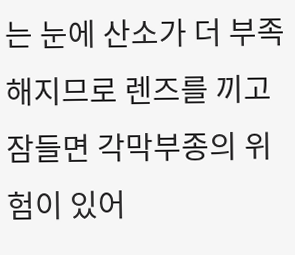는 눈에 산소가 더 부족해지므로 렌즈를 끼고 잠들면 각막부종의 위험이 있어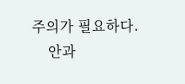주의가 필요하다.
    안과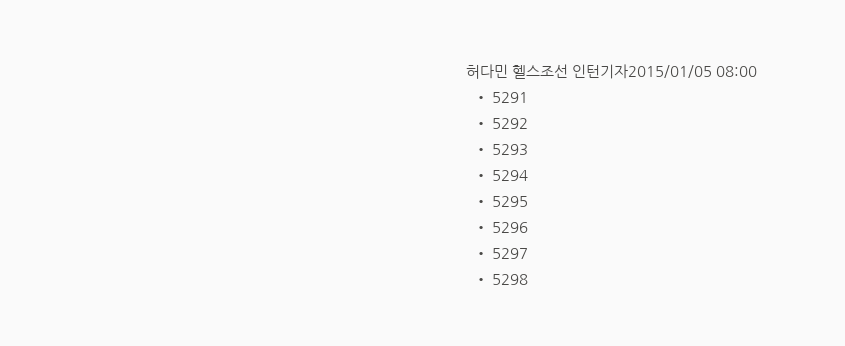허다민 헬스조선 인턴기자2015/01/05 08:00
  • 5291
  • 5292
  • 5293
  • 5294
  • 5295
  • 5296
  • 5297
  • 5298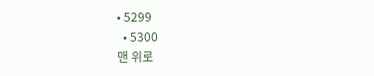• 5299
  • 5300
맨 위로